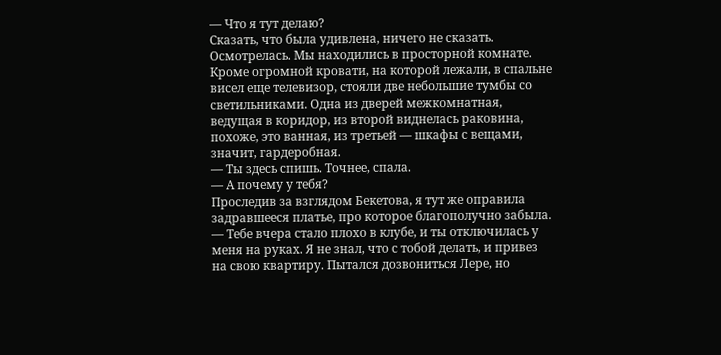— Что я тут делаю?
Сказать, что была удивлена, ничего не сказать. Осмотрелась. Мы находились в просторной комнате. Кроме огромной кровати, на которой лежали, в спальне висел еще телевизор, стояли две небольшие тумбы со светильниками. Одна из дверей межкомнатная, ведущая в коридор, из второй виднелась раковина, похоже, это ванная, из третьей — шкафы с вещами, значит, гардеробная.
— Ты здесь спишь. Точнее, спала.
— А почему у тебя?
Проследив за взглядом Бекетова, я тут же оправила задравшееся платье, про которое благополучно забыла.
— Тебе вчера стало плохо в клубе, и ты отключилась у меня на руках. Я не знал, что с тобой делать, и привез на свою квартиру. Пытался дозвониться Лере, но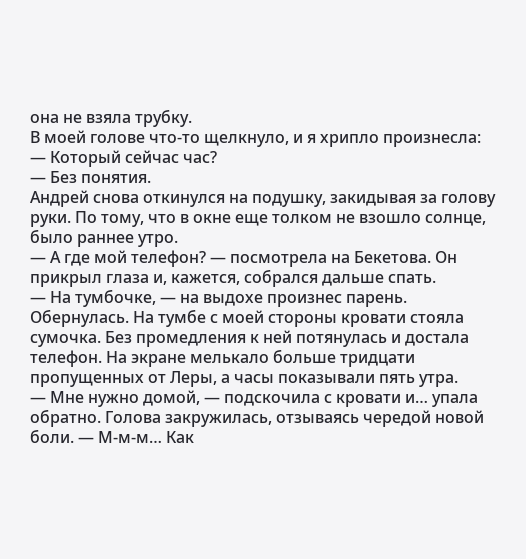она не взяла трубку.
В моей голове что-то щелкнуло, и я хрипло произнесла:
— Который сейчас час?
— Без понятия.
Андрей снова откинулся на подушку, закидывая за голову руки. По тому, что в окне еще толком не взошло солнце, было раннее утро.
— А где мой телефон? — посмотрела на Бекетова. Он прикрыл глаза и, кажется, собрался дальше спать.
— На тумбочке, — на выдохе произнес парень.
Обернулась. На тумбе с моей стороны кровати стояла сумочка. Без промедления к ней потянулась и достала телефон. На экране мелькало больше тридцати пропущенных от Леры, а часы показывали пять утра.
— Мне нужно домой, — подскочила с кровати и… упала обратно. Голова закружилась, отзываясь чередой новой боли. — М-м-м… Как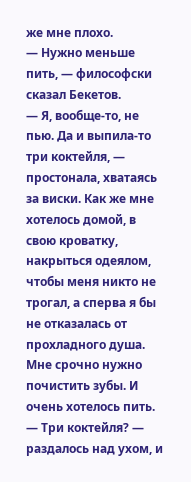же мне плохо.
— Нужно меньше пить, — философски сказал Бекетов.
— Я, вообще-то, не пью. Да и выпила-то три коктейля, — простонала, хватаясь за виски. Как же мне хотелось домой, в свою кроватку, накрыться одеялом, чтобы меня никто не трогал, а сперва я бы не отказалась от прохладного душа. Мне срочно нужно почистить зубы. И очень хотелось пить.
— Три коктейля? — раздалось над ухом, и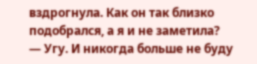вздрогнула. Как он так близко подобрался, а я и не заметила?
— Угу. И никогда больше не буду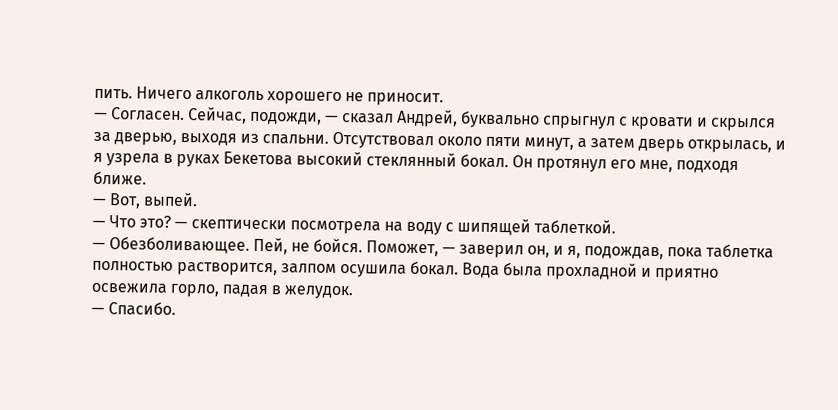пить. Ничего алкоголь хорошего не приносит.
— Согласен. Сейчас, подожди, — сказал Андрей, буквально спрыгнул с кровати и скрылся за дверью, выходя из спальни. Отсутствовал около пяти минут, а затем дверь открылась, и я узрела в руках Бекетова высокий стеклянный бокал. Он протянул его мне, подходя ближе.
— Вот, выпей.
— Что это? — скептически посмотрела на воду с шипящей таблеткой.
— Обезболивающее. Пей, не бойся. Поможет, — заверил он, и я, подождав, пока таблетка полностью растворится, залпом осушила бокал. Вода была прохладной и приятно освежила горло, падая в желудок.
— Спасибо.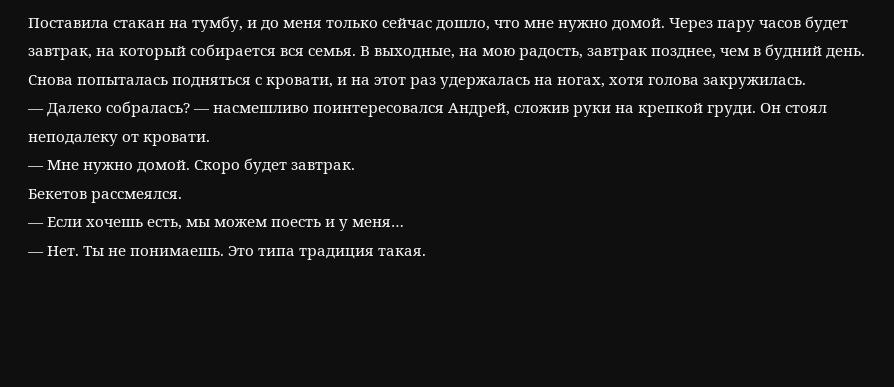Поставила стакан на тумбу, и до меня только сейчас дошло, что мне нужно домой. Через пару часов будет завтрак, на который собирается вся семья. В выходные, на мою радость, завтрак позднее, чем в будний день. Снова попыталась подняться с кровати, и на этот раз удержалась на ногах, хотя голова закружилась.
— Далеко собралась? — насмешливо поинтересовался Андрей, сложив руки на крепкой груди. Он стоял неподалеку от кровати.
— Мне нужно домой. Скоро будет завтрак.
Бекетов рассмеялся.
— Если хочешь есть, мы можем поесть и у меня…
— Нет. Ты не понимаешь. Это типа традиция такая.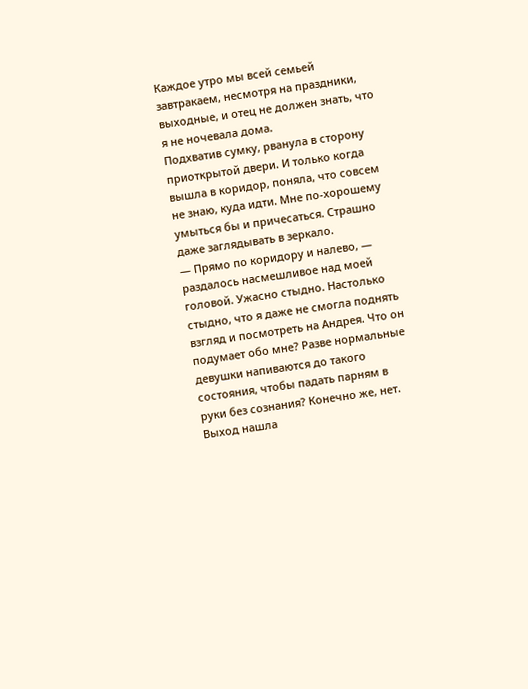Каждое утро мы всей семьей завтракаем, несмотря на праздники, выходные, и отец не должен знать, что я не ночевала дома.
Подхватив сумку, рванула в сторону приоткрытой двери. И только когда вышла в коридор, поняла, что совсем не знаю, куда идти. Мне по-хорошему умыться бы и причесаться. Страшно даже заглядывать в зеркало.
— Прямо по коридору и налево, — раздалось насмешливое над моей головой. Ужасно стыдно. Настолько стыдно, что я даже не смогла поднять взгляд и посмотреть на Андрея. Что он подумает обо мне? Разве нормальные девушки напиваются до такого состояния, чтобы падать парням в руки без сознания? Конечно же, нет.
Выход нашла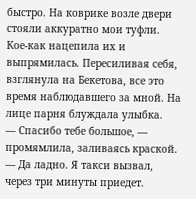быстро. На коврике возле двери стояли аккуратно мои туфли. Кое-как нацепила их и выпрямилась. Пересиливая себя, взглянула на Бекетова, все это время наблюдавшего за мной. На лице парня блуждала улыбка.
— Спасибо тебе большое, — промямлила, заливаясь краской.
— Да ладно. Я такси вызвал, через три минуты приедет.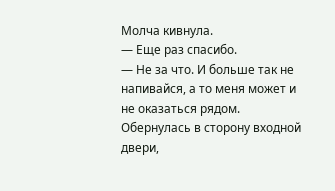Молча кивнула.
— Еще раз спасибо.
— Не за что. И больше так не напивайся, а то меня может и не оказаться рядом.
Обернулась в сторону входной двери,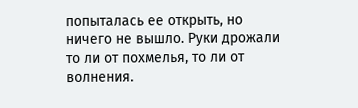попыталась ее открыть, но ничего не вышло. Руки дрожали то ли от похмелья, то ли от волнения.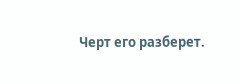Черт его разберет.